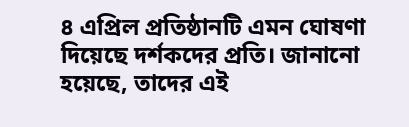৪ এপ্রিল প্রতিষ্ঠানটি এমন ঘোষণা দিয়েছে দর্শকদের প্রতি। জানানো হয়েছে, তাদের এই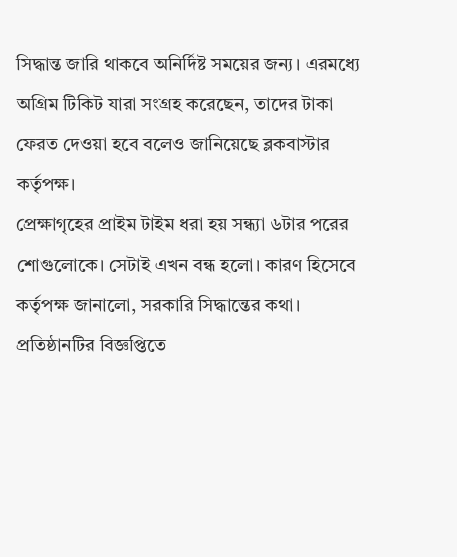সিদ্ধান্ত জারি থাকবে অনির্দিষ্ট সময়ের জন্য। এরমধ্যে অগ্রিম টিকিট যারা সংগ্রহ করেছেন, তাদের টাকা ফেরত দেওয়া হবে বলেও জানিয়েছে ব্লকবাস্টার কর্তৃপক্ষ।
প্রেক্ষাগৃহের প্রাইম টাইম ধরা হয় সন্ধ্যা ৬টার পরের শোগুলোকে। সেটাই এখন বন্ধ হলো। কারণ হিসেবে কর্তৃপক্ষ জানালো, সরকারি সিদ্ধান্তের কথা।
প্রতিষ্ঠানটির বিজ্ঞপ্তিতে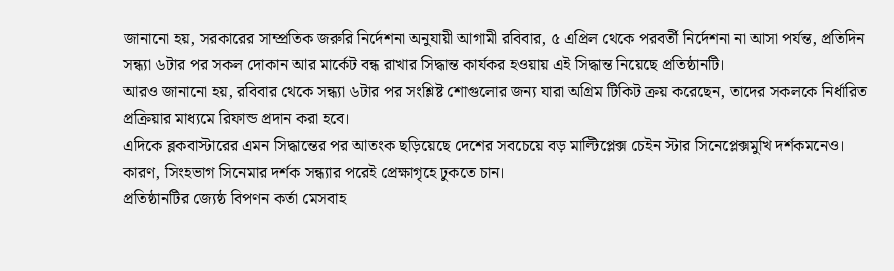জানানো হয়, সরকারের সাম্প্রতিক জরুরি নির্দেশনা অনুযায়ী আগামী রবিবার, ৫ এপ্রিল থেকে পরবর্তী নির্দেশনা না আসা পর্যন্ত, প্রতিদিন সন্ধ্যা ৬টার পর সকল দোকান আর মার্কেট বন্ধ রাখার সিদ্ধান্ত কার্যকর হওয়ায় এই সিদ্ধান্ত নিয়েছে প্রতিষ্ঠানটি।
আরও জানানো হয়, রবিবার থেকে সন্ধ্যা ৬টার পর সংশ্লিষ্ট শোগুলোর জন্য যারা অগ্রিম টিকিট ক্রয় করেছেন, তাদের সকলকে নির্ধারিত প্রক্রিয়ার মাধ্যমে রিফান্ড প্রদান করা হবে।
এদিকে ব্লকবাস্টারের এমন সিদ্ধান্তের পর আতংক ছড়িয়েছে দেশের সবচেয়ে বড় মাল্টিপ্লেক্স চেইন স্টার সিনেপ্লেক্সমুখি দর্শকমনেও। কারণ, সিংহভাগ সিনেমার দর্শক সন্ধ্যার পরেই প্রেক্ষাগৃহে ঢুকতে চান।
প্রতিষ্ঠানটির জ্যেষ্ঠ বিপণন কর্তা মেসবাহ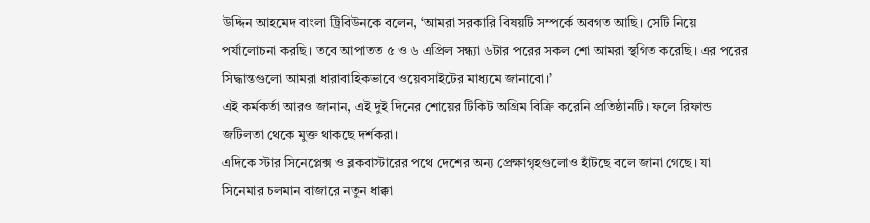উদ্দিন আহমেদ বাংলা ট্রিবিউনকে বলেন, ‘আমরা সরকারি বিষয়টি সম্পর্কে অবগত আছি। সেটি নিয়ে পর্যালোচনা করছি। তবে আপাতত ৫ ও ৬ এপ্রিল সন্ধ্যা ৬টার পরের সকল শো আমরা স্থগিত করেছি। এর পরের সিদ্ধান্তগুলো আমরা ধারাবাহিকভাবে ওয়েবসাইটের মাধ্যমে জানাবো।’
এই কর্মকর্তা আরও জানান, এই দুই দিনের শোয়ের টিকিট অগ্রিম বিক্রি করেনি প্রতিষ্ঠানটি। ফলে রিফান্ড জটিলতা থেকে মুক্ত থাকছে দর্শকরা।
এদিকে স্টার সিনেপ্লেক্স ও ব্লকবাস্টারের পথে দেশের অন্য প্রেক্ষাগৃহগুলোও হাঁটছে বলে জানা গেছে। যা সিনেমার চলমান বাজারে নতুন ধাক্কা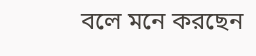বলে মনে করছেন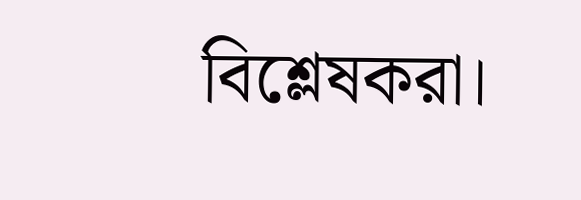বিশ্লেষকরা।